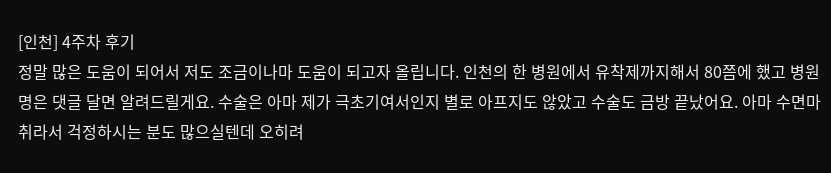[인천] 4주차 후기
정말 많은 도움이 되어서 저도 조금이나마 도움이 되고자 올립니다. 인천의 한 병원에서 유착제까지해서 80쯤에 했고 병원명은 댓글 달면 알려드릴게요. 수술은 아마 제가 극초기여서인지 별로 아프지도 않았고 수술도 금방 끝났어요. 아마 수면마취라서 걱정하시는 분도 많으실텐데 오히려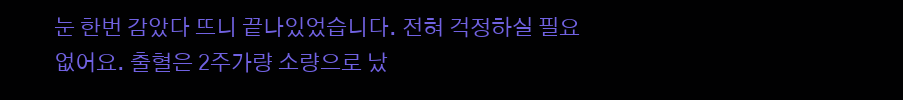눈 한번 감았다 뜨니 끝나있었습니다. 전혀 걱정하실 필요 없어요. 출혈은 2주가량 소량으로 났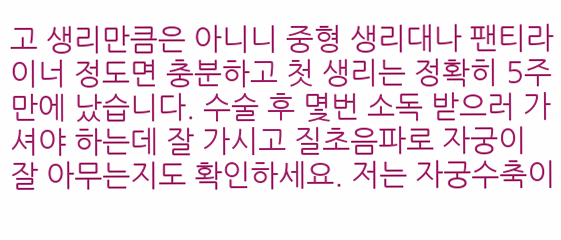고 생리만큼은 아니니 중형 생리대나 팬티라이너 정도면 충분하고 첫 생리는 정확히 5주만에 났습니다. 수술 후 몇번 소독 받으러 가셔야 하는데 잘 가시고 질초음파로 자궁이 잘 아무는지도 확인하세요. 저는 자궁수축이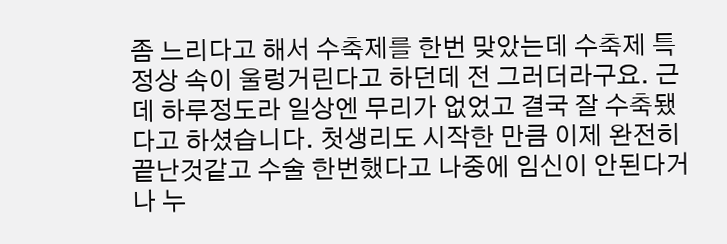좀 느리다고 해서 수축제를 한번 맞았는데 수축제 특정상 속이 울렁거린다고 하던데 전 그러더라구요. 근데 하루정도라 일상엔 무리가 없었고 결국 잘 수축됐다고 하셨습니다. 첫생리도 시작한 만큼 이제 완전히 끝난것같고 수술 한번했다고 나중에 임신이 안된다거나 누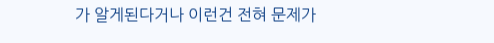가 알게된다거나 이런건 전혀 문제가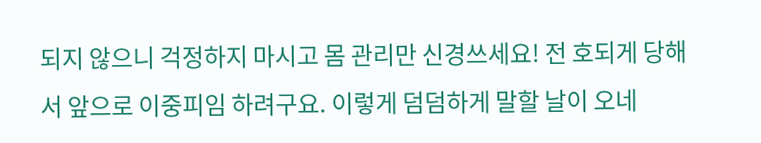되지 않으니 걱정하지 마시고 몸 관리만 신경쓰세요! 전 호되게 당해서 앞으로 이중피임 하려구요. 이렇게 덤덤하게 말할 날이 오네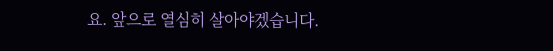요. 앞으로 열심히 살아야겠습니다.